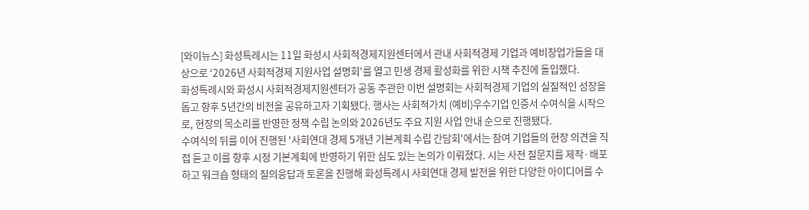[와이뉴스] 화성특례시는 11일 화성시 사회적경제지원센터에서 관내 사회적경제 기업과 예비창업가들을 대상으로 ‘2026년 사회적경제 지원사업 설명회’를 열고 민생 경제 활성화를 위한 시책 추진에 돌입했다.
화성특례시와 화성시 사회적경제지원센터가 공동 주관한 이번 설명회는 사회적경제 기업의 실질적인 성장을 돕고 향후 5년간의 비전을 공유하고자 기획됐다. 행사는 사회적가치 (예비)우수기업 인증서 수여식을 시작으로, 현장의 목소리를 반영한 정책 수립 논의와 2026년도 주요 지원 사업 안내 순으로 진행됐다.
수여식의 뒤를 이어 진행된 '사회연대 경제 5개년 기본계획 수립 간담회'에서는 참여 기업들의 현장 의견을 직접 듣고 이를 향후 시정 기본계획에 반영하기 위한 심도 있는 논의가 이뤄졌다. 시는 사전 질문지를 제작·배포하고 워크숍 형태의 질의응답과 토론을 진행해 화성특례시 사회연대 경제 발전을 위한 다양한 아이디어를 수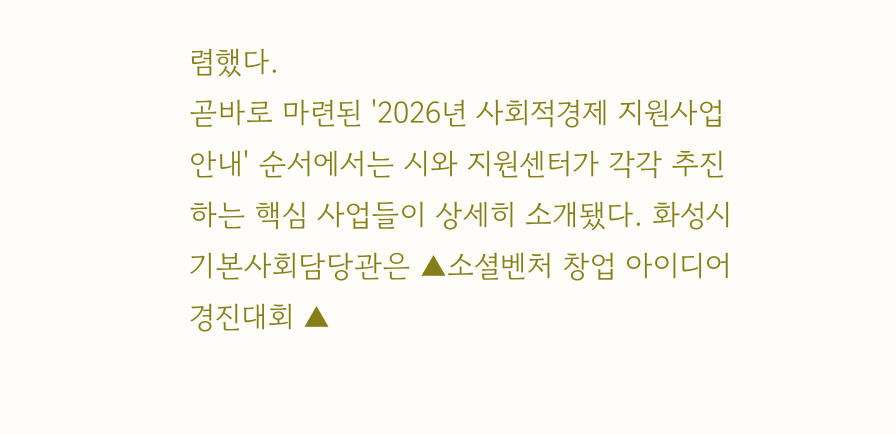렴했다.
곧바로 마련된 '2026년 사회적경제 지원사업 안내' 순서에서는 시와 지원센터가 각각 추진하는 핵심 사업들이 상세히 소개됐다. 화성시 기본사회담당관은 ▲소셜벤처 창업 아이디어 경진대회 ▲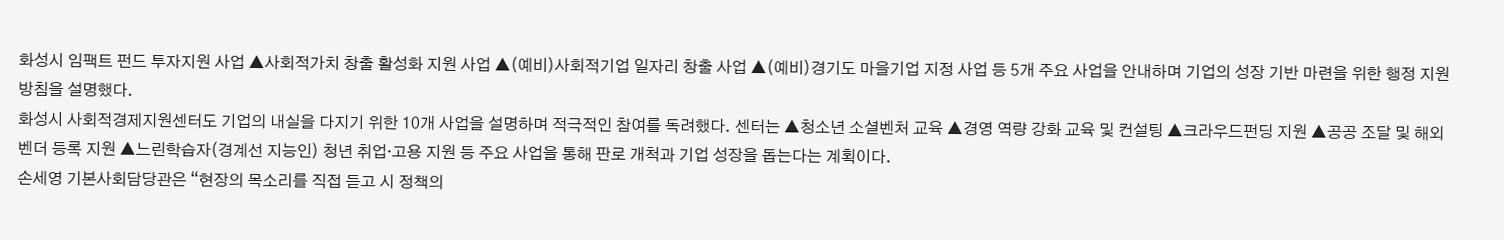화성시 임팩트 펀드 투자지원 사업 ▲사회적가치 창출 활성화 지원 사업 ▲(예비)사회적기업 일자리 창출 사업 ▲(예비)경기도 마을기업 지정 사업 등 5개 주요 사업을 안내하며 기업의 성장 기반 마련을 위한 행정 지원 방침을 설명했다.
화성시 사회적경제지원센터도 기업의 내실을 다지기 위한 10개 사업을 설명하며 적극적인 참여를 독려했다. 센터는 ▲청소년 소셜벤처 교육 ▲경영 역량 강화 교육 및 컨설팅 ▲크라우드펀딩 지원 ▲공공 조달 및 해외 벤더 등록 지원 ▲느린학습자(경계선 지능인) 청년 취업·고용 지원 등 주요 사업을 통해 판로 개척과 기업 성장을 돕는다는 계획이다.
손세영 기본사회담당관은 “현장의 목소리를 직접 듣고 시 정책의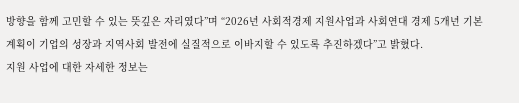방향을 함께 고민할 수 있는 뜻깊은 자리였다”며 “2026년 사회적경제 지원사업과 사회연대 경제 5개년 기본계획이 기업의 성장과 지역사회 발전에 실질적으로 이바지할 수 있도록 추진하겠다”고 밝혔다.
지원 사업에 대한 자세한 정보는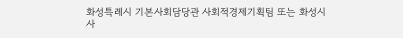화성특례시 기본사회담당관 사회적경제기획팀 또는 화성시 사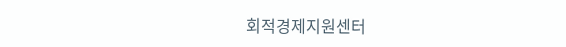회적경제지원센터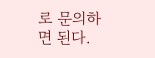로 문의하면 된다.